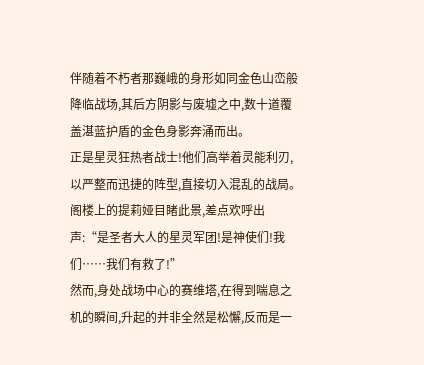伴随着不朽者那巍峨的身形如同金色山峦般降临战场,其后方阴影与废墟之中,数十道覆盖湛蓝护盾的金色身影奔涌而出。
正是星灵狂热者战士!他们高举着灵能利刃,以严整而迅捷的阵型,直接切入混乱的战局。
阁楼上的提莉娅目睹此景,差点欢呼出声:“是圣者大人的星灵军团!是神使们!我们……我们有救了!”
然而,身处战场中心的赛维塔,在得到喘息之机的瞬间,升起的并非全然是松懈,反而是一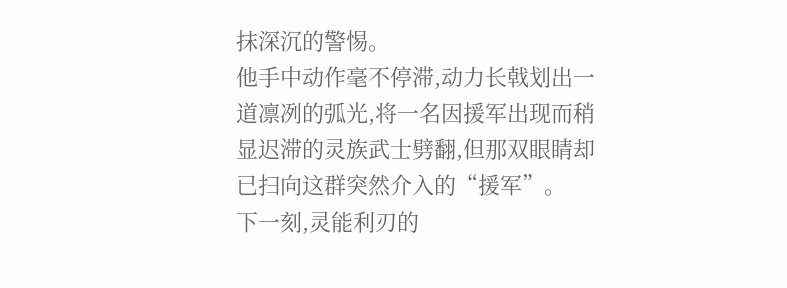抹深沉的警惕。
他手中动作毫不停滞,动力长戟划出一道凛冽的弧光,将一名因援军出现而稍显迟滞的灵族武士劈翻,但那双眼睛却已扫向这群突然介入的“援军”。
下一刻,灵能利刃的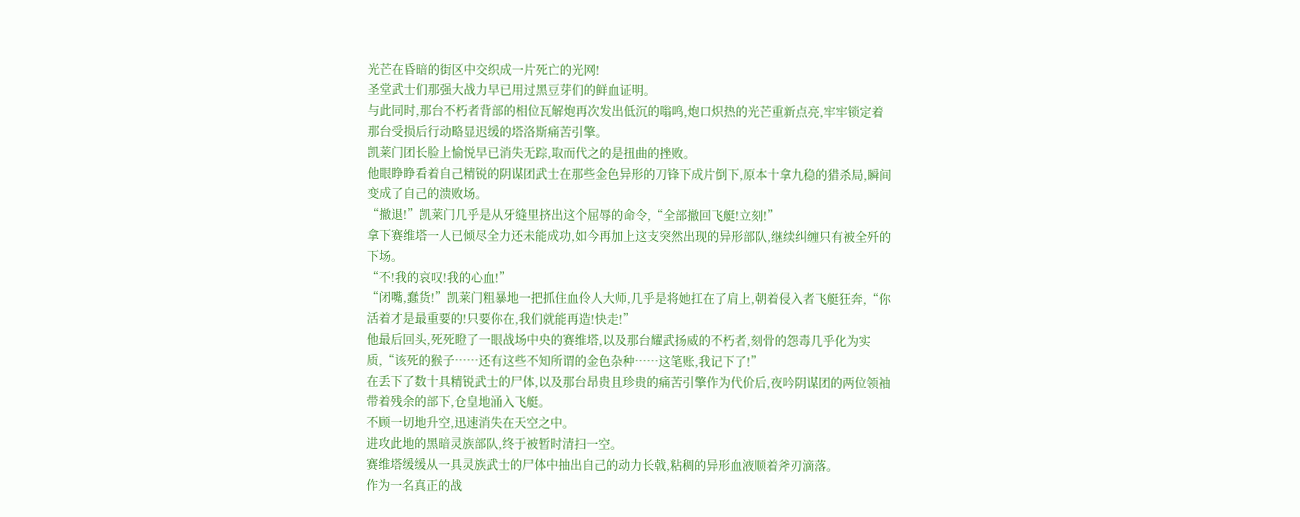光芒在昏暗的街区中交织成一片死亡的光网!
圣堂武士们那强大战力早已用过黑豆芽们的鲜血证明。
与此同时,那台不朽者背部的相位瓦解炮再次发出低沉的嗡鸣,炮口炽热的光芒重新点亮,牢牢锁定着那台受损后行动略显迟缓的塔洛斯痛苦引擎。
凯莱门团长脸上愉悦早已消失无踪,取而代之的是扭曲的挫败。
他眼睁睁看着自己精锐的阴谋团武士在那些金色异形的刀锋下成片倒下,原本十拿九稳的猎杀局,瞬间变成了自己的溃败场。
“撤退!”凯莱门几乎是从牙缝里挤出这个屈辱的命令,“全部撤回飞艇!立刻!”
拿下赛维塔一人已倾尽全力还未能成功,如今再加上这支突然出现的异形部队,继续纠缠只有被全歼的下场。
“不!我的哀叹!我的心血!”
“闭嘴,蠢货!”凯莱门粗暴地一把抓住血伶人大师,几乎是将她扛在了肩上,朝着侵入者飞艇狂奔,“你活着才是最重要的!只要你在,我们就能再造!快走!”
他最后回头,死死瞪了一眼战场中央的赛维塔,以及那台耀武扬威的不朽者,刻骨的怨毒几乎化为实质,“该死的猴子……还有这些不知所谓的金色杂种……这笔账,我记下了!”
在丢下了数十具精锐武士的尸体,以及那台昂贵且珍贵的痛苦引擎作为代价后,夜吟阴谋团的两位领袖带着残余的部下,仓皇地涌入飞艇。
不顾一切地升空,迅速消失在天空之中。
进攻此地的黑暗灵族部队,终于被暂时清扫一空。
赛维塔缓缓从一具灵族武士的尸体中抽出自己的动力长戟,粘稠的异形血液顺着斧刃滴落。
作为一名真正的战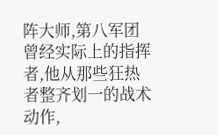阵大师,第八军团曾经实际上的指挥者,他从那些狂热者整齐划一的战术动作,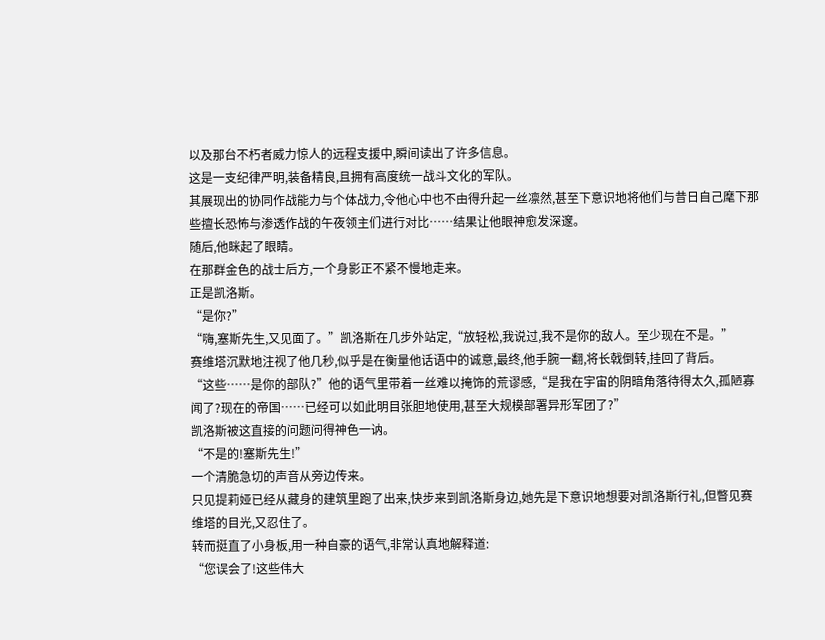以及那台不朽者威力惊人的远程支援中,瞬间读出了许多信息。
这是一支纪律严明,装备精良,且拥有高度统一战斗文化的军队。
其展现出的协同作战能力与个体战力,令他心中也不由得升起一丝凛然,甚至下意识地将他们与昔日自己麾下那些擅长恐怖与渗透作战的午夜领主们进行对比……结果让他眼神愈发深邃。
随后,他眯起了眼睛。
在那群金色的战士后方,一个身影正不紧不慢地走来。
正是凯洛斯。
“是你?”
“嗨,塞斯先生,又见面了。”凯洛斯在几步外站定,“放轻松,我说过,我不是你的敌人。至少现在不是。”
赛维塔沉默地注视了他几秒,似乎是在衡量他话语中的诚意,最终,他手腕一翻,将长戟倒转,挂回了背后。
“这些……是你的部队?”他的语气里带着一丝难以掩饰的荒谬感,“是我在宇宙的阴暗角落待得太久,孤陋寡闻了?现在的帝国……已经可以如此明目张胆地使用,甚至大规模部署异形军团了?”
凯洛斯被这直接的问题问得神色一讷。
“不是的!塞斯先生!”
一个清脆急切的声音从旁边传来。
只见提莉娅已经从藏身的建筑里跑了出来,快步来到凯洛斯身边,她先是下意识地想要对凯洛斯行礼,但瞥见赛维塔的目光,又忍住了。
转而挺直了小身板,用一种自豪的语气,非常认真地解释道:
“您误会了!这些伟大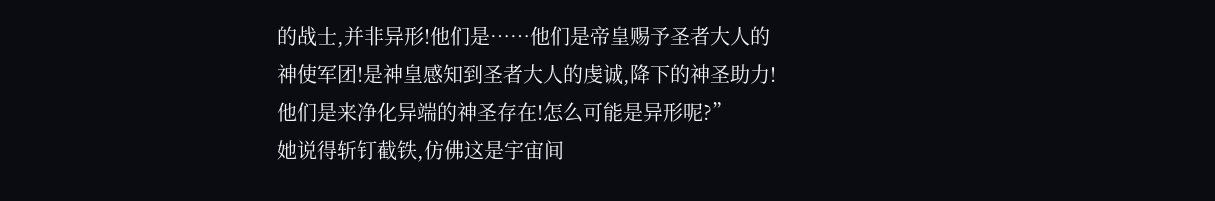的战士,并非异形!他们是……他们是帝皇赐予圣者大人的神使军团!是神皇感知到圣者大人的虔诚,降下的神圣助力!他们是来净化异端的神圣存在!怎么可能是异形呢?”
她说得斩钉截铁,仿佛这是宇宙间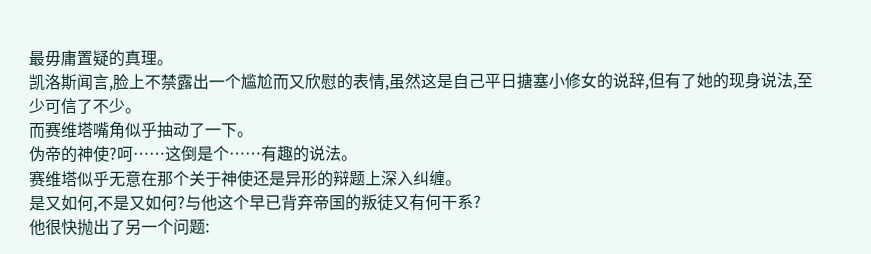最毋庸置疑的真理。
凯洛斯闻言,脸上不禁露出一个尴尬而又欣慰的表情,虽然这是自己平日搪塞小修女的说辞,但有了她的现身说法,至少可信了不少。
而赛维塔嘴角似乎抽动了一下。
伪帝的神使?呵……这倒是个……有趣的说法。
赛维塔似乎无意在那个关于神使还是异形的辩题上深入纠缠。
是又如何,不是又如何?与他这个早已背弃帝国的叛徒又有何干系?
他很快抛出了另一个问题: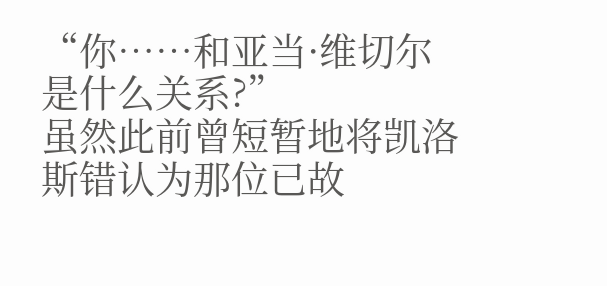“你……和亚当·维切尔是什么关系?”
虽然此前曾短暂地将凯洛斯错认为那位已故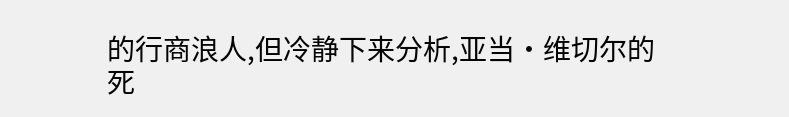的行商浪人,但冷静下来分析,亚当·维切尔的死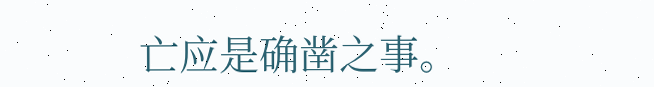亡应是确凿之事。